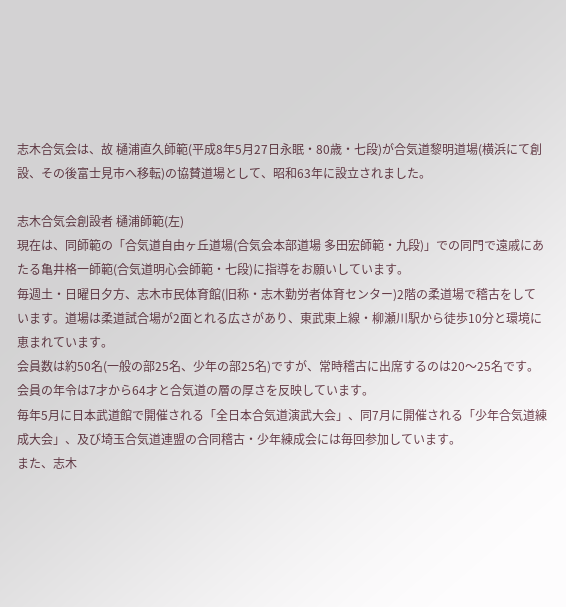志木合気会は、故 樋浦直久師範(平成8年5月27日永眠・80歳・七段)が合気道黎明道場(横浜にて創設、その後富士見市へ移転)の協賛道場として、昭和63年に設立されました。

志木合気会創設者 樋浦師範(左)
現在は、同師範の「合気道自由ヶ丘道場(合気会本部道場 多田宏師範・九段)」での同門で遠戚にあたる亀井格一師範(合気道明心会師範・七段)に指導をお願いしています。
毎週土・日曜日夕方、志木市民体育館(旧称・志木勤労者体育センター)2階の柔道場で稽古をしています。道場は柔道試合場が2面とれる広さがあり、東武東上線・柳瀬川駅から徒歩10分と環境に恵まれています。
会員数は約50名(一般の部25名、少年の部25名)ですが、常時稽古に出席するのは20〜25名です。会員の年令は7才から64才と合気道の層の厚さを反映しています。
毎年5月に日本武道館で開催される「全日本合気道演武大会」、同7月に開催される「少年合気道練成大会」、及び埼玉合気道連盟の合同稽古・少年練成会には毎回参加しています。
また、志木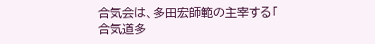合気会は、多田宏師範の主宰する「
合気道多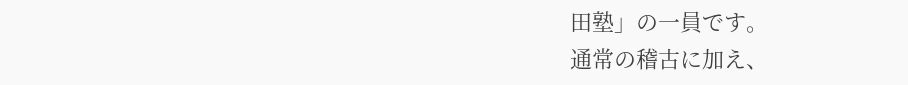田塾」の一員です。
通常の稽古に加え、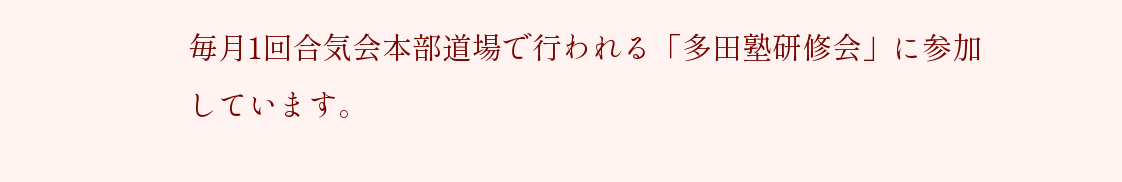毎月1回合気会本部道場で行われる「多田塾研修会」に参加しています。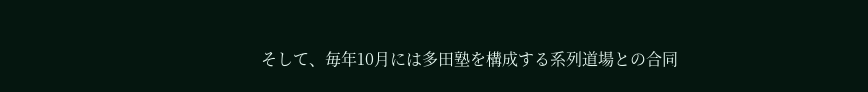そして、毎年10月には多田塾を構成する系列道場との合同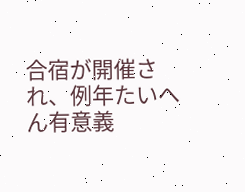合宿が開催され、例年たいへん有意義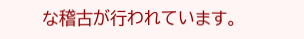な稽古が行われています。